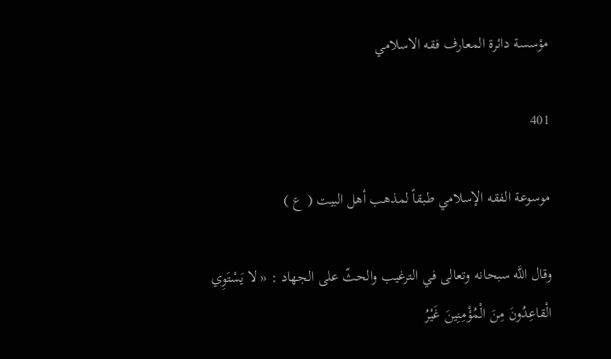مؤسسة دائرة المعارف فقه الاسلامي

401

موسوعة الفقه الإسلامي طبقاً لمذهب أهل البيت ( ع )

وقال اللَّه سبحانه وتعالى في الترغيب والحثّ على الجهاد : « لا يَسْتَوِي الْقاعِدُونَ مِنَ الْمُؤْمِنِينَ غَيْرُ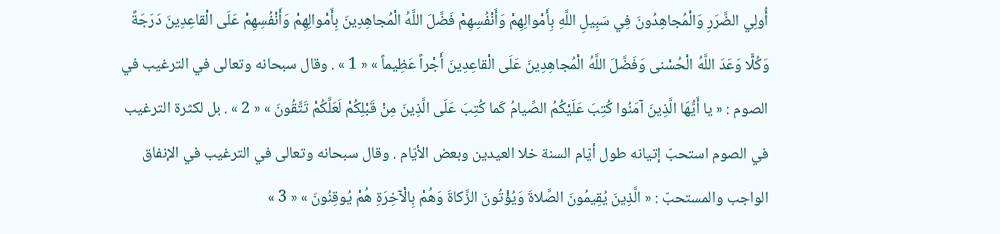أُولِي الضَّرَرِ وَالْمُجاهِدُونَ فِي سَبِيلِ اللَّهِ بِأَمْوالِهِمْ وَأَنْفُسِهِمْ فَضَّلَ اللَّهُ الْمُجاهِدِينَ بِأَمْوالِهِمْ وَأَنْفُسِهِمْ عَلَى الْقاعِدِينَ دَرَجَةً وَكُلًّا وَعَدَ اللَّهُ الْحُسْنى وَفَضَّلَ اللَّهُ الْمُجاهِدِينَ عَلَى الْقاعِدِينَ أَجْراً عَظِيماً » « 1 » . وقال سبحانه وتعالى في الترغيب في الصوم : « يا أَيُّهَا الَّذِينَ آمَنُوا كُتِبَ عَلَيْكُمُ الصِّيامُ كَما كُتِبَ عَلَى الَّذِينَ مِنْ قَبْلِكُمْ لَعَلَّكُمْ تَتَّقُونَ » « 2 » . بل لكثرة الترغيب في الصوم استحبّ إتيانه طول أيّام السنة خلا العيدين وبعض الأيّام . وقال سبحانه وتعالى في الترغيب في الإنفاق الواجب والمستحبّ : « الَّذِينَ يُقِيمُونَ الصَّلاةَ وَيُؤْتُونَ الزَّكاةَ وَهُمْ بِالْآخِرَةِ هُمْ يُوقِنُونَ » « 3 »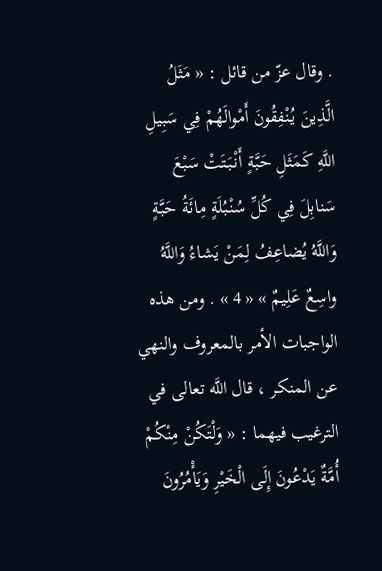. وقال عزّ من قائل : « مَثَلُ الَّذِينَ يُنْفِقُونَ أَمْوالَهُمْ فِي سَبِيلِ اللَّهِ كَمَثَلِ حَبَّةٍ أَنْبَتَتْ سَبْعَ سَنابِلَ فِي كُلِّ سُنْبُلَةٍ مِائَةُ حَبَّةٍ وَاللَّهُ يُضاعِفُ لِمَنْ يَشاءُ وَاللَّهُ واسِعٌ عَلِيمٌ » « 4 » . ومن هذه الواجبات الأمر بالمعروف والنهي عن المنكر ، قال اللَّه تعالى في الترغيب فيهما : « وَلْتَكُنْ مِنْكُمْ أُمَّةٌ يَدْعُونَ إِلَى الْخَيْرِ وَيَأْمُرُونَ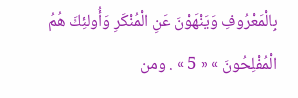بِالْمَعْرُوفِ وَيَنْهَوْنَ عَنِ الْمُنْكَرِ وَأُولئِكَ هُمُ الْمُفْلِحُونَ » « 5 » . ومن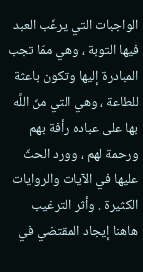الواجبات التي يرغّب العبد فيها التوبة ، وهي ممّا تجب المبادرة إليها وتكون باعثة للطاعة ، وهي التي منّ اللَّه بها على عباده رأفة بهم ورحمة لهم ، وورد الحثّ عليها في الآيات والروايات الكثيرة . وأثر الترغيب هاهنا إيجاد المقتضي في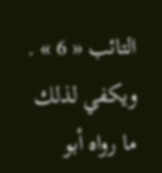التائب « 6 » . ويكفي لذلك ما رواه أبو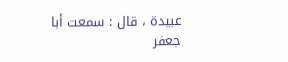عبيدة ، قال : سمعت أبا جعفر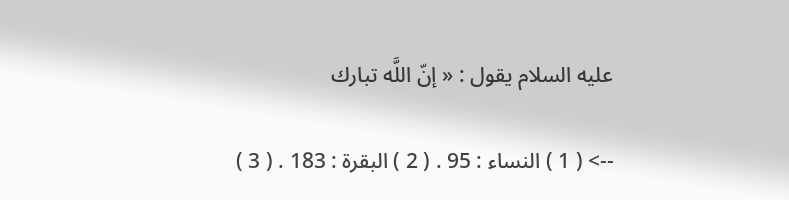عليه السلام يقول : « إنّ اللَّه تبارك

--> ( 1 ) النساء : 95 . ( 2 ) البقرة : 183 . ( 3 )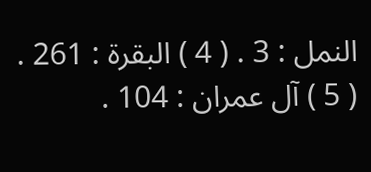النمل : 3 . ( 4 ) البقرة : 261 . ( 5 ) آل عمران : 104 .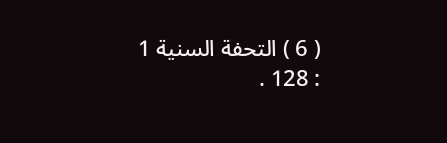( 6 ) التحفة السنية 1 : 128 .